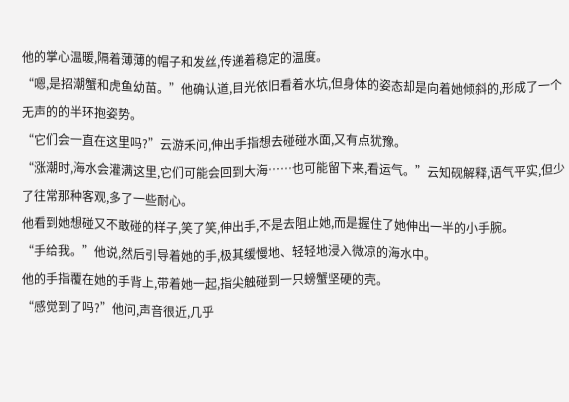他的掌心温暖,隔着薄薄的帽子和发丝,传递着稳定的温度。
“嗯,是招潮蟹和虎鱼幼苗。”他确认道,目光依旧看着水坑,但身体的姿态却是向着她倾斜的,形成了一个无声的的半环抱姿势。
“它们会一直在这里吗?”云游禾问,伸出手指想去碰碰水面,又有点犹豫。
“涨潮时,海水会灌满这里,它们可能会回到大海……也可能留下来,看运气。”云知砚解释,语气平实,但少了往常那种客观,多了一些耐心。
他看到她想碰又不敢碰的样子,笑了笑,伸出手,不是去阻止她,而是握住了她伸出一半的小手腕。
“手给我。”他说,然后引导着她的手,极其缓慢地、轻轻地浸入微凉的海水中。
他的手指覆在她的手背上,带着她一起,指尖触碰到一只螃蟹坚硬的壳。
“感觉到了吗?”他问,声音很近,几乎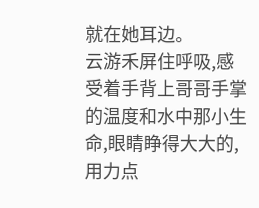就在她耳边。
云游禾屏住呼吸,感受着手背上哥哥手掌的温度和水中那小生命,眼睛睁得大大的,用力点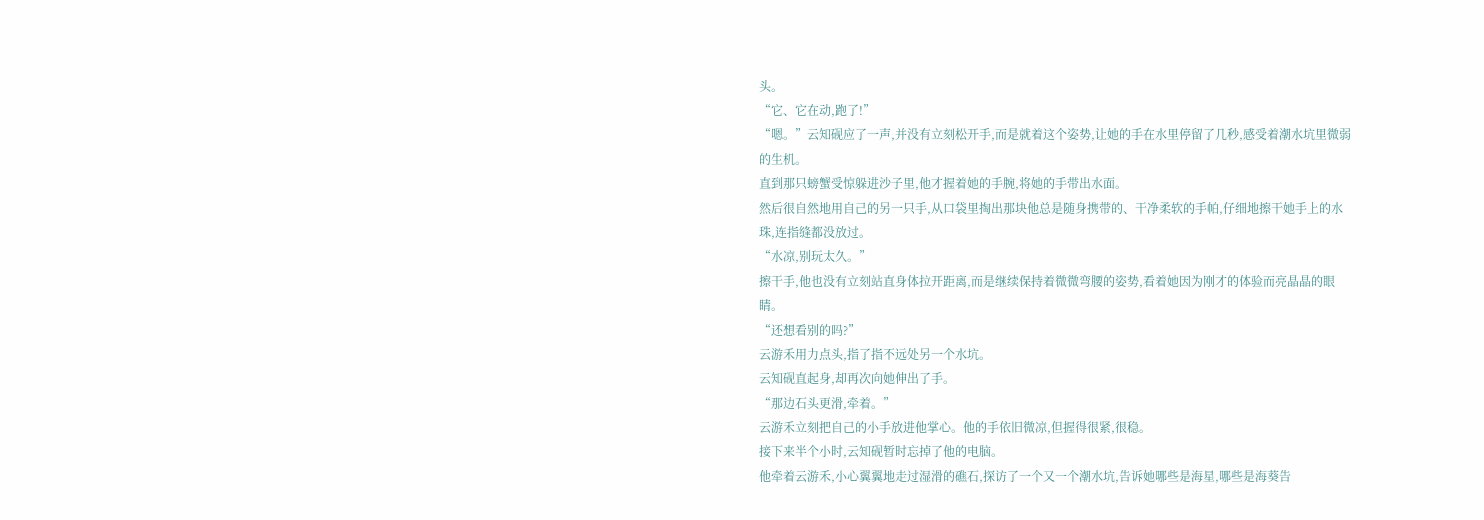头。
“它、它在动,跑了!”
“嗯。”云知砚应了一声,并没有立刻松开手,而是就着这个姿势,让她的手在水里停留了几秒,感受着潮水坑里微弱的生机。
直到那只螃蟹受惊躲进沙子里,他才握着她的手腕,将她的手带出水面。
然后很自然地用自己的另一只手,从口袋里掏出那块他总是随身携带的、干净柔软的手帕,仔细地擦干她手上的水珠,连指缝都没放过。
“水凉,别玩太久。”
擦干手,他也没有立刻站直身体拉开距离,而是继续保持着微微弯腰的姿势,看着她因为刚才的体验而亮晶晶的眼睛。
“还想看别的吗?”
云游禾用力点头,指了指不远处另一个水坑。
云知砚直起身,却再次向她伸出了手。
“那边石头更滑,牵着。”
云游禾立刻把自己的小手放进他掌心。他的手依旧微凉,但握得很紧,很稳。
接下来半个小时,云知砚暂时忘掉了他的电脑。
他牵着云游禾,小心翼翼地走过湿滑的礁石,探访了一个又一个潮水坑,告诉她哪些是海星,哪些是海葵告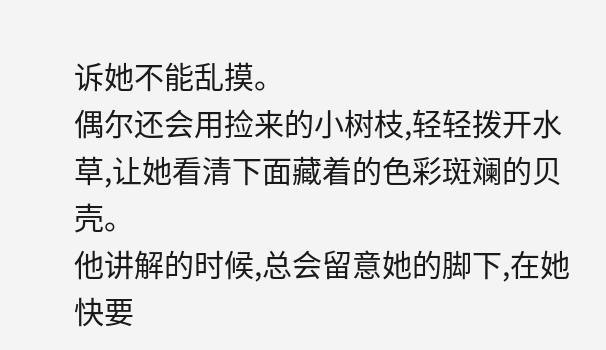诉她不能乱摸。
偶尔还会用捡来的小树枝,轻轻拨开水草,让她看清下面藏着的色彩斑斓的贝壳。
他讲解的时候,总会留意她的脚下,在她快要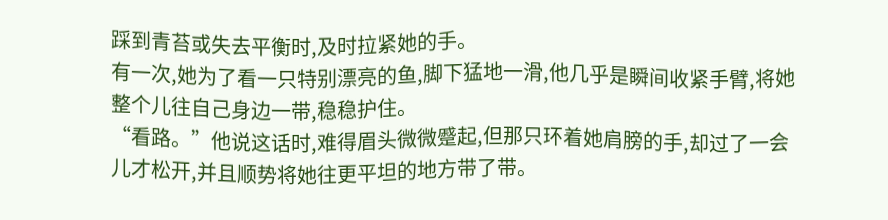踩到青苔或失去平衡时,及时拉紧她的手。
有一次,她为了看一只特别漂亮的鱼,脚下猛地一滑,他几乎是瞬间收紧手臂,将她整个儿往自己身边一带,稳稳护住。
“看路。”他说这话时,难得眉头微微蹙起,但那只环着她肩膀的手,却过了一会儿才松开,并且顺势将她往更平坦的地方带了带。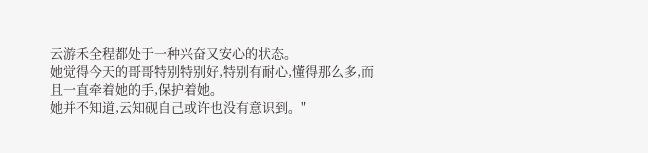云游禾全程都处于一种兴奋又安心的状态。
她觉得今天的哥哥特别特别好,特别有耐心,懂得那么多,而且一直牵着她的手,保护着她。
她并不知道,云知砚自己或许也没有意识到。"